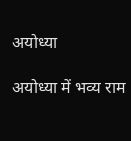अयोध्या

अयोध्या में भव्य राम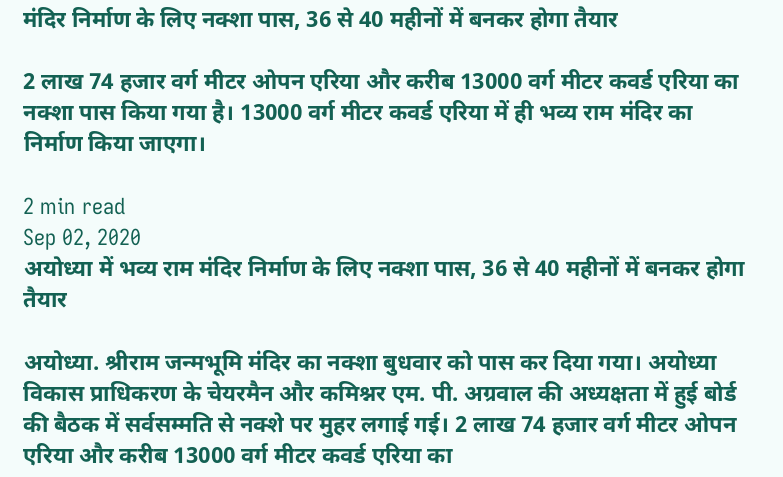मंदिर निर्माण के लिए नक्शा पास, 36 से 40 महीनों में बनकर होगा तैयार

2 लाख 74 हजार वर्ग मीटर ओपन एरिया और करीब 13000 वर्ग मीटर कवर्ड एरिया का नक्शा पास किया गया है। 13000 वर्ग मीटर कवर्ड एरिया में ही भव्य राम मंदिर का निर्माण किया जाएगा।

2 min read
Sep 02, 2020
अयोध्या में भव्य राम मंदिर निर्माण के लिए नक्शा पास, 36 से 40 महीनों में बनकर होगा तैयार

अयोध्या. श्रीराम जन्मभूमि मंदिर का नक्शा बुधवार को पास कर दिया गया। अयोध्या विकास प्राधिकरण के चेयरमैन और कमिश्नर एम. पी. अग्रवाल की अध्यक्षता में हुई बोर्ड की बैठक में सर्वसम्मति से नक्शे पर मुहर लगाई गई। 2 लाख 74 हजार वर्ग मीटर ओपन एरिया और करीब 13000 वर्ग मीटर कवर्ड एरिया का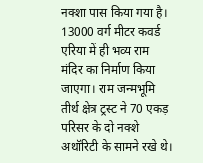नक्शा पास किया गया है। 13000 वर्ग मीटर कवर्ड एरिया में ही भव्य राम मंदिर का निर्माण किया जाएगा। राम जन्मभूमि तीर्थ क्षेत्र ट्रस्ट ने 70 एकड़ परिसर के दो नक्शे अथॉरिटी के सामने रखे थे।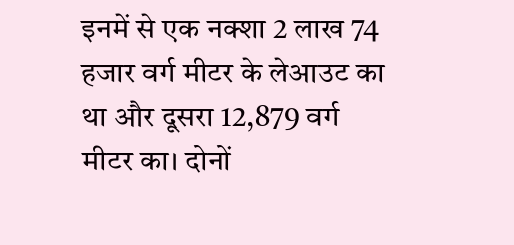इनमें से एक नक्शा 2 लाख 74 हजार वर्ग मीटर के लेआउट का था और दूसरा 12,879 वर्ग मीटर का। दोनों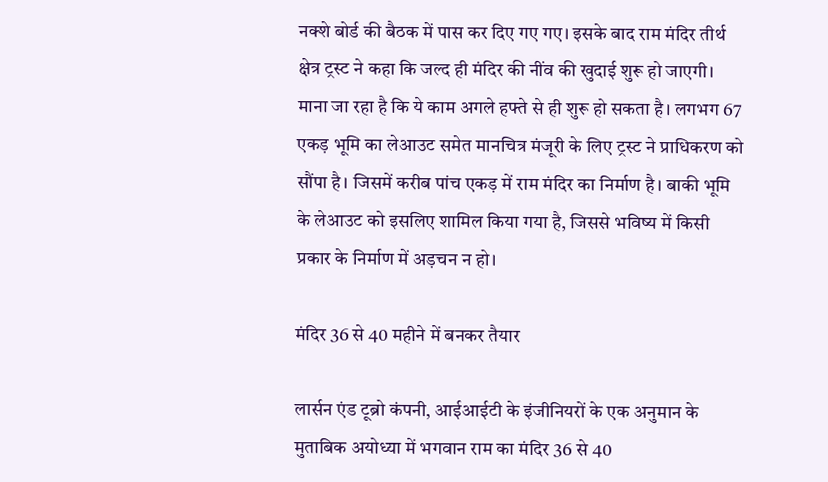नक्शे बोर्ड की बैठक में पास कर दिए गए गए। इसके बाद राम मंदिर तीर्थ क्षेत्र ट्रस्ट ने कहा कि जल्द ही मंदिर की नींव की खुदाई शुरू हो जाएगी। माना जा रहा है कि ये काम अगले हफ्ते से ही शुरू हो सकता है। लगभग 67 एकड़ भूमि का लेआउट समेत मानचित्र मंजूरी के लिए ट्रस्ट ने प्राधिकरण को सौंपा है। जिसमें करीब पांच एकड़ में राम मंदिर का निर्माण है। बाकी भूमि के लेआउट को इसलिए शामिल किया गया है, जिससे भविष्य में किसी प्रकार के निर्माण में अड़चन न हो।

मंदिर 36 से 40 महीने में बनकर तैयार

लार्सन एंड टूब्रो कंपनी, आईआईटी के इंजीनियरों के एक अनुमान के मुताबिक अयोध्या में भगवान राम का मंदिर 36 से 40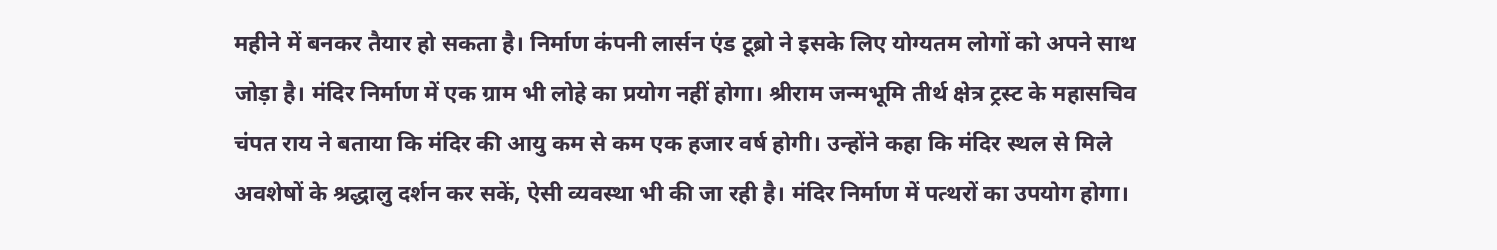महीने में बनकर तैयार हो सकता है। निर्माण कंपनी लार्सन एंड टूब्रो ने इसके लिए योग्यतम लोगों को अपने साथ जोड़ा है। मंदिर निर्माण में एक ग्राम भी लोहे का प्रयोग नहीं होगा। श्रीराम जन्मभूमि तीर्थ क्षेत्र ट्रस्ट के महासचिव चंपत राय ने बताया कि मंदिर की आयु कम से कम एक हजार वर्ष होगी। उन्होंने कहा कि मंदिर स्थल से मिले अवशेषों के श्रद्धालु दर्शन कर सकें, ऐसी व्यवस्था भी की जा रही है। मंदिर निर्माण में पत्थरों का उपयोग होगा।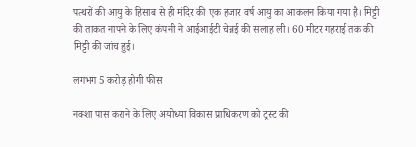पत्थरों की आयु के हिसाब से ही मंदिर की एक हजार वर्ष आयु का आकलन किया गया है। मिट्टी की ताकत नापने के लिए कंपनी ने आईआईटी चेन्नई की सलाह ली। 60 मीटर गहराई तक की मिट्टी की जांच हुई।

लगभग 5 करोड़ होगी फीस

नक्शा पास कराने के लिए अयोध्या विकास प्राधिकरण को ट्रस्ट की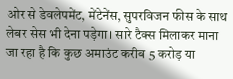ओर से डेवलेपमेंट, मेंटेनेंस, सुपरविजन फीस के साथ लेबर सेस भी देना पड़ेगा। सारे टैक्स मिलाकर माना जा रहा है कि कुछ अमाउंट करीब 5 करोड़ या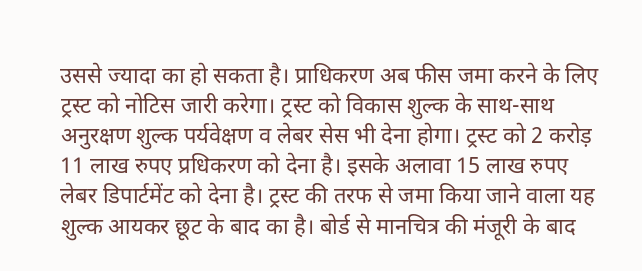उससे ज्यादा का हो सकता है। प्राधिकरण अब फीस जमा करने के लिए ट्रस्ट को नोटिस जारी करेगा। ट्रस्ट को विकास शुल्क के साथ-साथ अनुरक्षण शुल्क पर्यवेक्षण व लेबर सेस भी देना होगा। ट्रस्ट को 2 करोड़ 11 लाख रुपए प्रधिकरण को देना है। इसके अलावा 15 लाख रुपए लेबर डिपार्टमेंट को देना है। ट्रस्ट की तरफ से जमा किया जाने वाला यह शुल्क आयकर छूट के बाद का है। बोर्ड से मानचित्र की मंजूरी के बाद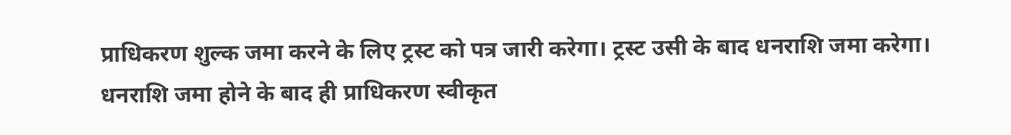प्राधिकरण शुल्क जमा करने के लिए ट्रस्ट को पत्र जारी करेगा। ट्रस्ट उसी के बाद धनराशि जमा करेगा। धनराशि जमा होने के बाद ही प्राधिकरण स्वीकृत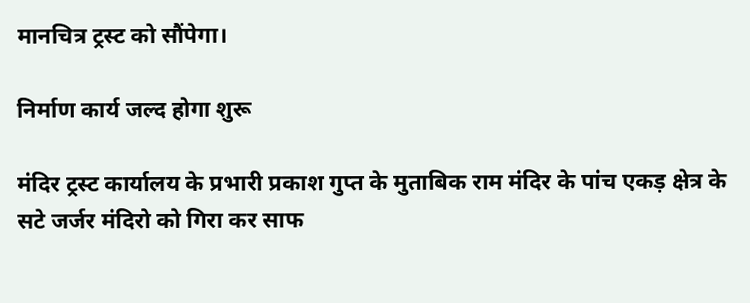मानचित्र ट्रस्ट को सौंपेगा।

निर्माण कार्य जल्द होगा शुरू

मंदिर ट्रस्ट कार्यालय के प्रभारी प्रकाश गुप्त के मुताबिक राम मंदिर के पांच एकड़ क्षेत्र के सटे जर्जर मंदिरो को गिरा कर साफ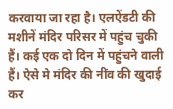करवाया जा रहा है। एलऐंडटी की मशीनें मंदिर परिसर में पहुंच चुकी हैं। कई एक दो दिन में पहुंचने वाली हैं। ऐसे मे मंदिर की नींव की खुदाई कर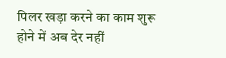पिलर खड़ा करने का काम शुरू होने में अब देर नहीं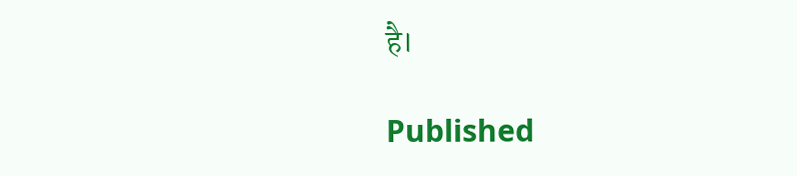है।

Published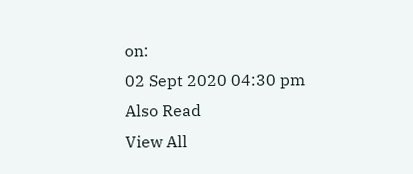on:
02 Sept 2020 04:30 pm
Also Read
View All